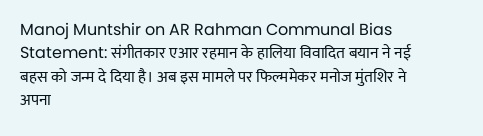Manoj Muntshir on AR Rahman Communal Bias Statement: संगीतकार एआर रहमान के हालिया विवादित बयान ने नई बहस को जन्म दे दिया है। अब इस मामले पर फिल्ममेकर मनोज मुंतशिर ने अपना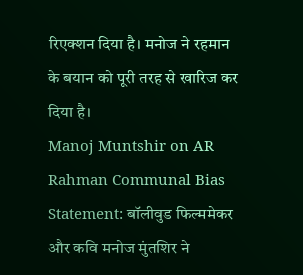रिएक्शन दिया है। मनोज ने रहमान के बयान को पूरी तरह से खारिज कर दिया है।
Manoj Muntshir on AR Rahman Communal Bias Statement: बॉलीवुड फिल्ममेकर और कवि मनोज मुंतशिर ने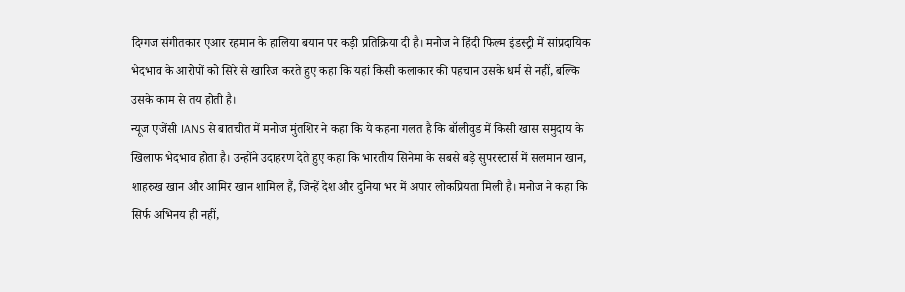दिग्गज संगीतकार एआर रहमान के हालिया बयान पर कड़ी प्रतिक्रिया दी है। मनोज ने हिंदी फिल्म इंडस्ट्री में सांप्रदायिक भेदभाव के आरोपों को सिरे से खारिज करते हुए कहा कि यहां किसी कलाकार की पहचान उसके धर्म से नहीं, बल्कि उसके काम से तय होती है।
न्यूज एजेंसी IANS से बातचीत में मनोज मुंतशिर ने कहा कि ये कहना गलत है कि बॉलीवुड में किसी खास समुदाय के खिलाफ भेदभाव होता है। उन्होंने उदाहरण देते हुए कहा कि भारतीय सिनेमा के सबसे बड़े सुपरस्टार्स में सलमान खान, शाहरुख खान और आमिर खान शामिल हैं, जिन्हें देश और दुनिया भर में अपार लोकप्रियता मिली है। मनोज ने कहा कि सिर्फ अभिनय ही नहीं,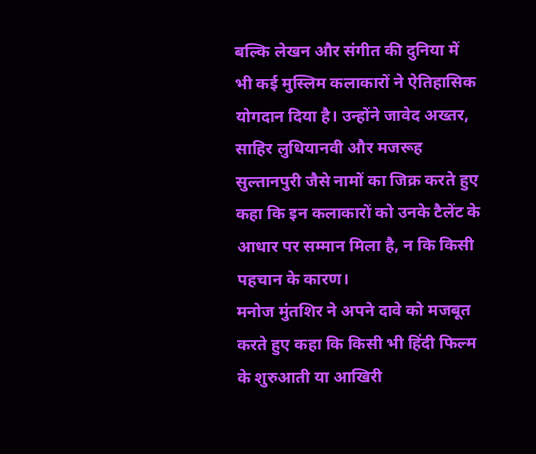बल्कि लेखन और संगीत की दुनिया में भी कई मुस्लिम कलाकारों ने ऐतिहासिक योगदान दिया है। उन्होंने जावेद अख्तर, साहिर लुधियानवी और मजरूह सुल्तानपुरी जैसे नामों का जिक्र करते हुए कहा कि इन कलाकारों को उनके टैलेंट के आधार पर सम्मान मिला है, न कि किसी पहचान के कारण।
मनोज मुंतशिर ने अपने दावे को मजबूत करते हुए कहा कि किसी भी हिंदी फिल्म के शुरुआती या आखिरी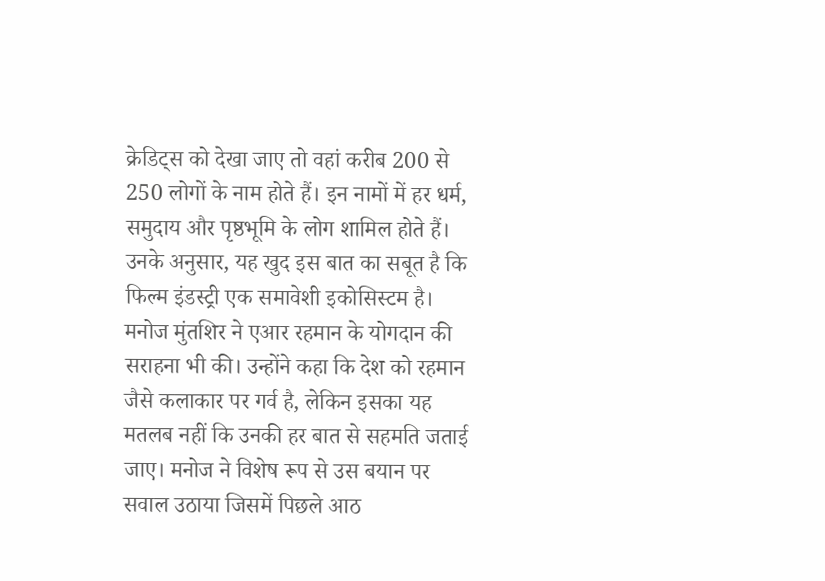क्रेडिट्स को देखा जाए तो वहां करीब 200 से 250 लोगों के नाम होते हैं। इन नामों में हर धर्म, समुदाय और पृष्ठभूमि के लोग शामिल होते हैं। उनके अनुसार, यह खुद इस बात का सबूत है कि फिल्म इंडस्ट्री एक समावेशी इकोसिस्टम है।
मनोज मुंतशिर ने एआर रहमान के योगदान की सराहना भी की। उन्होंने कहा कि देश को रहमान जैसे कलाकार पर गर्व है, लेकिन इसका यह मतलब नहीं कि उनकी हर बात से सहमति जताई जाए। मनोज ने विशेष रूप से उस बयान पर सवाल उठाया जिसमें पिछले आठ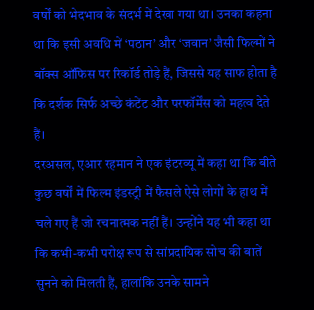वर्षों को भेदभाव के संदर्भ में देखा गया था। उनका कहना था कि इसी अवधि में ‘पठान’ और ‘जवान’ जैसी फिल्मों ने बॉक्स ऑफिस पर रिकॉर्ड तोड़े हैं, जिससे यह साफ होता है कि दर्शक सिर्फ अच्छे कंटेंट और परफॉर्मेंस को महत्व देते हैं।
दरअसल, एआर रहमान ने एक इंटरव्यू में कहा था कि बीते कुछ वर्षों में फिल्म इंडस्ट्री में फैसले ऐसे लोगों के हाथ में चले गए हैं जो रचनात्मक नहीं हैं। उन्होंने यह भी कहा था कि कभी-कभी परोक्ष रूप से सांप्रदायिक सोच की बातें सुनने को मिलती हैं, हालांकि उनके सामने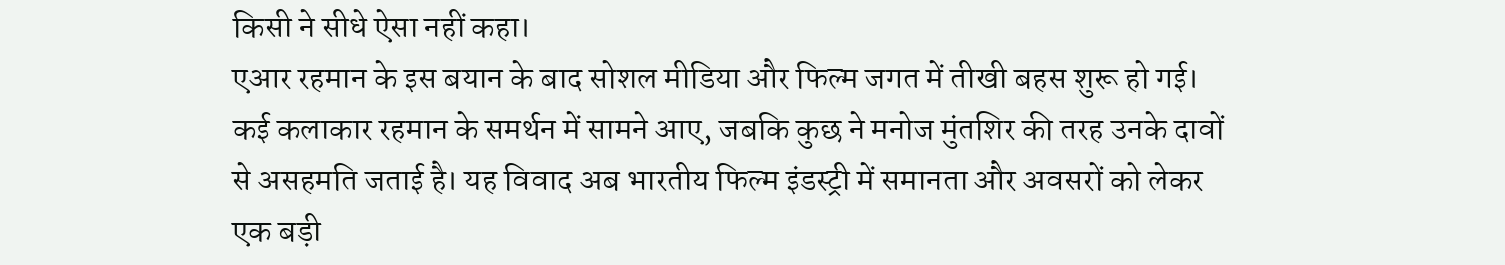किसी ने सीधे ऐसा नहीं कहा।
एआर रहमान के इस बयान के बाद सोशल मीडिया और फिल्म जगत में तीखी बहस शुरू हो गई। कई कलाकार रहमान के समर्थन में सामने आए, जबकि कुछ ने मनोज मुंतशिर की तरह उनके दावों से असहमति जताई है। यह विवाद अब भारतीय फिल्म इंडस्ट्री में समानता और अवसरों को लेकर एक बड़ी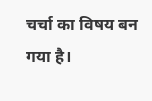चर्चा का विषय बन गया है।